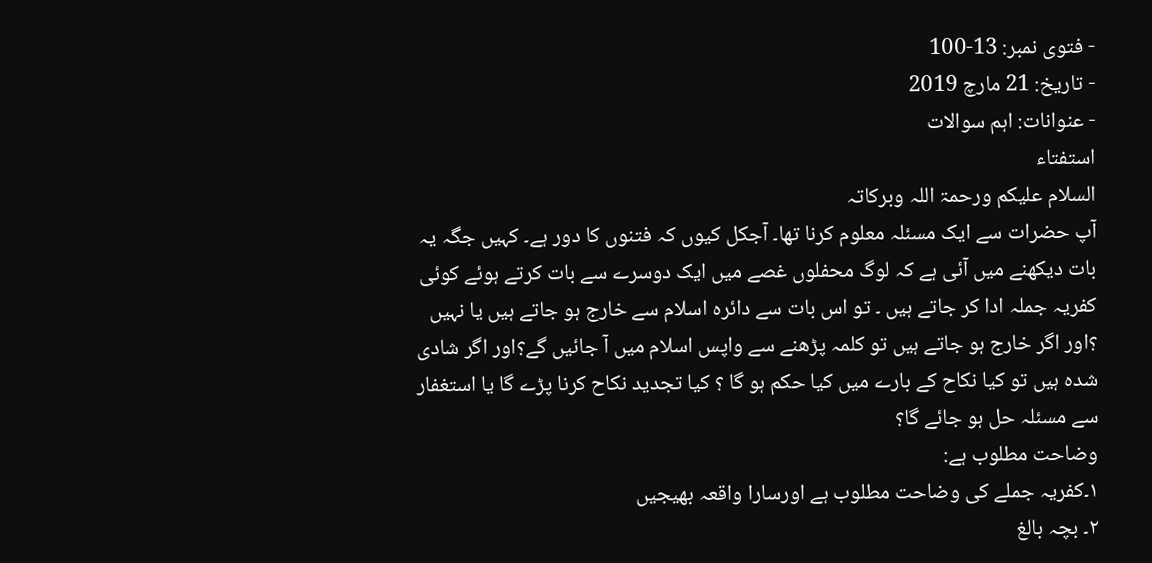- فتوی نمبر: 13-100
- تاریخ: 21 مارچ 2019
- عنوانات: اہم سوالات
استفتاء
السلام علیکم ورحمۃ اللہ وبرکاتہ
آپ حضرات سے ایک مسئلہ معلوم کرنا تھا۔ آجکل کیوں کہ فتنوں کا دور ہے۔ کہیں جگہ یہ بات دیکھنے میں آئی ہے کہ لوگ محفلوں غصے میں ایک دوسرے سے بات کرتے ہوئے کوئی کفریہ جملہ ادا کر جاتے ہیں ۔ تو اس بات سے دائرہ اسلام سے خارج ہو جاتے ہیں یا نہیں ؟اور اگر خارج ہو جاتے ہیں تو کلمہ پڑھنے سے واپس اسلام میں آ جائیں گے؟اور اگر شادی شدہ ہیں تو کیا نکاح کے بارے میں کیا حکم ہو گا ؟ کیا تجدید نکاح کرنا پڑے گا یا استغفار سے مسئلہ حل ہو جائے گا؟
وضاحت مطلوب ہے:
۱۔کفریہ جملے کی وضاحت مطلوب ہے اورسارا واقعہ بھیجیں
۲۔ بچہ بالغ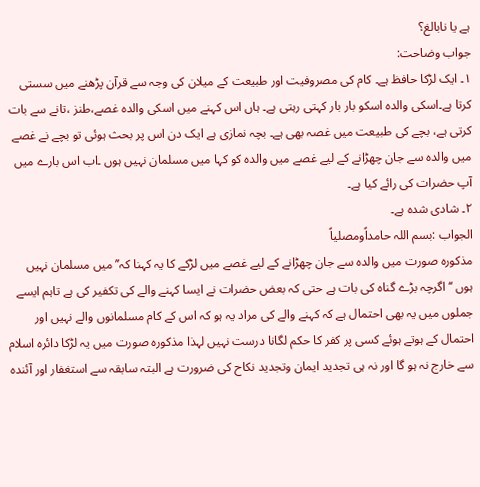ہے یا نابالغ؟
جواب وضاحت:
۱۔ ایک لڑکا حافظ ہے۔ کام کی مصروفیت اور طبیعت کے میلان کی وجہ سے قرآن پڑھنے میں سستی کرتا ہے۔اسکی والدہ اسکو بار بار کہتی رہتی ہے۔ ہاں اس کہنے میں اسکی والدہ غصے،طنز ،تانے سے بات کرتی ہے، بچے کی طبیعت میں غصہ بھی ہے۔ بچہ نمازی ہے ایک دن اس پر بحث ہوئی تو بچے نے غصے میں والدہ سے جان چھڑانے کے لیے غصے میں والدہ کو کہا میں مسلمان نہیں ہوں ۔اب اس بارے میں آپ حضرات کی رائے کیا ہے۔
۲۔ شادی شدہ ہے۔
الجواب :بسم اللہ حامداًومصلیاً
مذکورہ صورت میں والدہ سے جان چھڑانے کے لیے غصے میں لڑکے کا یہ کہنا کہ’’میں مسلمان نہیں ہوں ‘‘اگرچہ بڑے گناہ کی بات ہے حتی کہ بعض حضرات نے ایسا کہنے والے کی تکفیر کی ہے تاہم ایسے جملوں میں یہ بھی احتمال ہے کہ کہنے والے کی مراد یہ ہو کہ اس کے کام مسلمانوں والے نہیں اور احتمال کے ہوتے ہوئے کسی پر کفر کا حکم لگانا درست نہیں لہذا مذکورہ صورت میں یہ لڑکا دائرہ اسلام سے خارج نہ ہو گا اور نہ ہی تجدید ایمان وتجدید نکاح کی ضرورت ہے البتہ سابقہ سے استغفار اور آئندہ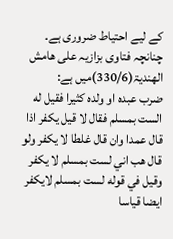کے لیے احتیاط ضروری ہے۔
چنانچہ فتاوی بزازیہ علی ھامش الھندیۃ(330/6)میں ہے:
ضرب عبده او ولده کثيرا فقيل له الست بمسلم فقال لا قيل يکفر اذا قال عمدا وان قال غلطا لا يکفر ولو قال هب اني لست بمسلم لا يکفر وقيل في قوله لست بمسلم لايکفر ايضا قياسا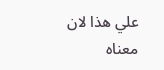علي هذا لان معناه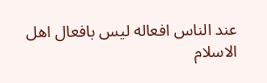عند الناس افعاله ليس بافعال اهل الاسلام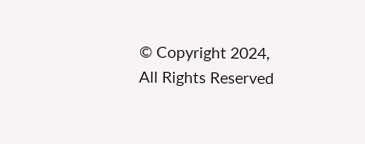© Copyright 2024, All Rights Reserved